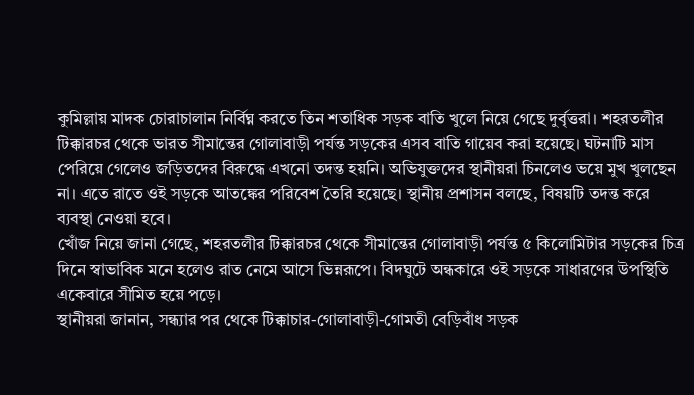কুমিল্লায় মাদক চোরাচালান নির্বিঘ্ন করতে তিন শতাধিক সড়ক বাতি খুলে নিয়ে গেছে দুর্বৃত্তরা। শহরতলীর টিক্কারচর থেকে ভারত সীমান্তের গোলাবাড়ী পর্যন্ত সড়কের এসব বাতি গায়েব করা হয়েছে। ঘটনাটি মাস পেরিয়ে গেলেও জড়িতদের বিরুদ্ধে এখনো তদন্ত হয়নি। অভিযুক্তদের স্থানীয়রা চিনলেও ভয়ে মুখ খুলছেন না। এতে রাতে ওই সড়কে আতঙ্কের পরিবেশ তৈরি হয়েছে। স্থানীয় প্রশাসন বলছে, বিষয়টি তদন্ত করে ব্যবস্থা নেওয়া হবে।
খোঁজ নিয়ে জানা গেছে, শহরতলীর টিক্কারচর থেকে সীমান্তের গোলাবাড়ী পর্যন্ত ৫ কিলোমিটার সড়কের চিত্র দিনে স্বাভাবিক মনে হলেও রাত নেমে আসে ভিন্নরূপে। বিদঘুটে অন্ধকারে ওই সড়কে সাধারণের উপস্থিতি একেবারে সীমিত হয়ে পড়ে।
স্থানীয়রা জানান, সন্ধ্যার পর থেকে টিক্কাচার-গোলাবাড়ী-গোমতী বেড়িবাঁধ সড়ক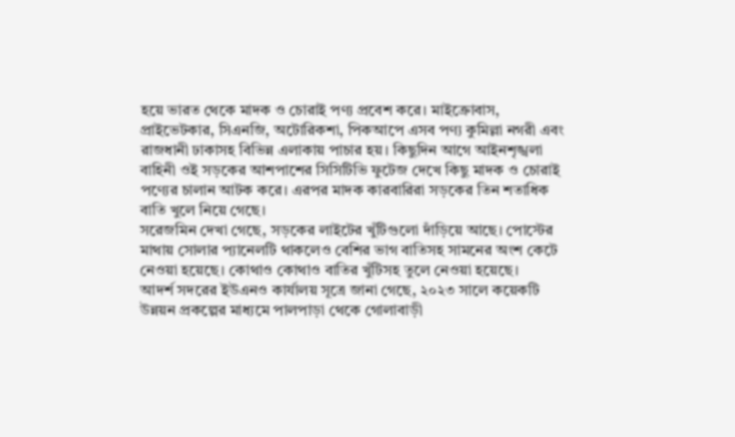হয়ে ভারত থেকে মাদক ও চোরাই পণ্য প্রবেশ করে। মাইক্রোবাস, প্রাইভেটকার, সিএনজি, অটোরিকশা, পিকআপে এসব পণ্য কুমিল্লা নগরী এবং রাজধানী ঢাকাসহ বিভিন্ন এলাকায় পাচার হয়। কিছুদিন আগে আইনশৃঙ্খলা বাহিনী ওই সড়কের আশপাশের সিসিটিভি ফুটেজ দেখে কিছু মাদক ও চোরাই পণ্যের চালান আটক করে। এরপর মাদক কারবারিরা সড়কের তিন শতাধিক বাতি খুলে নিয়ে গেছে।
সরেজমিন দেখা গেছে, সড়কের লাইটের খুঁটিগুলো দাঁড়িয়ে আছে। পোস্টের মাথায় সোলার প্যানেলটি থাকলেও বেশির ভাগ বাতিসহ সামনের অংশ কেটে নেওয়া হয়েছে। কোথাও কোথাও বাতির খুঁটিসহ তুলে নেওয়া হয়েছে।
আদর্শ সদরের ইউএনও কার্যালয় সূত্রে জানা গেছে, ২০২৩ সালে কয়েকটি উন্নয়ন প্রকল্পের মাধ্যমে পালপাড়া থেকে গোলাবাড়ী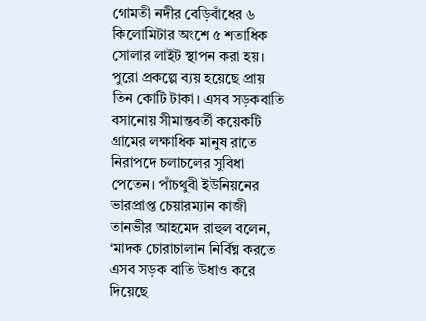গোমতী নদীর বেড়িবাঁধের ৬ কিলোমিটার অংশে ৫ শতাধিক সোলার লাইট স্থাপন করা হয়। পুরো প্রকল্পে ব্যয় হয়েছে প্রায় তিন কোটি টাকা। এসব সড়কবাতি বসানোয় সীমান্তবর্তী কয়েকটি গ্রামের লক্ষাধিক মানুষ রাতে নিরাপদে চলাচলের সুবিধা পেতেন। পাঁচথুবী ইউনিয়নের ভারপ্রাপ্ত চেয়ারম্যান কাজী তানভীর আহমেদ রাহুল বলেন, ‘মাদক চোরাচালান নির্বিঘ্ন করতে এসব সড়ক বাতি উধাও করে দিয়েছে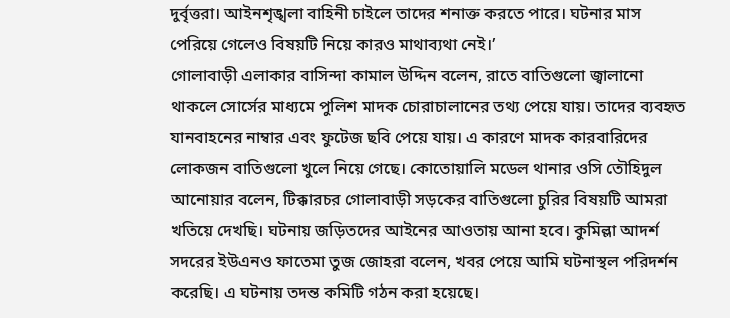দুর্বৃত্তরা। আইনশৃঙ্খলা বাহিনী চাইলে তাদের শনাক্ত করতে পারে। ঘটনার মাস পেরিয়ে গেলেও বিষয়টি নিয়ে কারও মাথাব্যথা নেই।’
গোলাবাড়ী এলাকার বাসিন্দা কামাল উদ্দিন বলেন, রাতে বাতিগুলো জ্বালানো থাকলে সোর্সের মাধ্যমে পুলিশ মাদক চোরাচালানের তথ্য পেয়ে যায়। তাদের ব্যবহৃত যানবাহনের নাম্বার এবং ফুটেজ ছবি পেয়ে যায়। এ কারণে মাদক কারবারিদের লোকজন বাতিগুলো খুলে নিয়ে গেছে। কোতোয়ালি মডেল থানার ওসি তৌহিদুল আনোয়ার বলেন, টিক্কারচর গোলাবাড়ী সড়কের বাতিগুলো চুরির বিষয়টি আমরা খতিয়ে দেখছি। ঘটনায় জড়িতদের আইনের আওতায় আনা হবে। কুমিল্লা আদর্শ সদরের ইউএনও ফাতেমা তুজ জোহরা বলেন, খবর পেয়ে আমি ঘটনাস্থল পরিদর্শন করেছি। এ ঘটনায় তদন্ত কমিটি গঠন করা হয়েছে।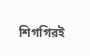শিগগিরই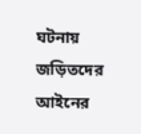ঘটনায় জড়িতদের আইনের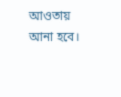আওতায় আনা হবে।